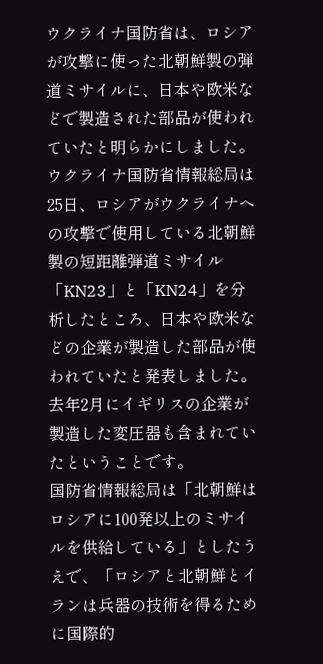ウクライナ国防省は、ロシアが攻撃に使った北朝鮮製の弾道ミサイルに、日本や欧米などで製造された部品が使われていたと明らかにしました。
ウクライナ国防省情報総局は25日、ロシアがウクライナへの攻撃で使用している北朝鮮製の短距離弾道ミサイル「KN23」と「KN24」を分析したところ、日本や欧米などの企業が製造した部品が使われていたと発表しました。去年2月にイギリスの企業が製造した変圧器も含まれていたということです。
国防省情報総局は「北朝鮮はロシアに100発以上のミサイルを供給している」としたうえで、「ロシアと北朝鮮とイランは兵器の技術を得るために国際的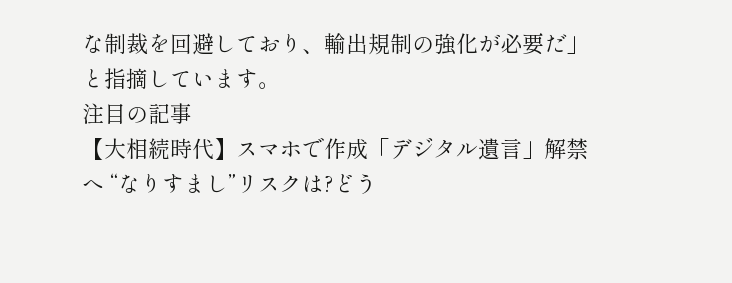な制裁を回避しており、輸出規制の強化が必要だ」と指摘しています。
注目の記事
【大相続時代】スマホで作成「デジタル遺言」解禁へ “なりすまし”リスクは?どう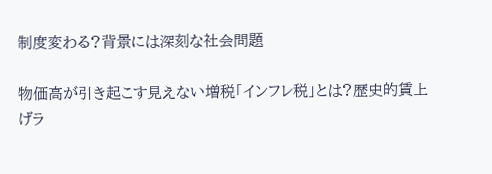制度変わる?背景には深刻な社会問題

物価高が引き起こす見えない増税「インフレ税」とは?歴史的賃上げラ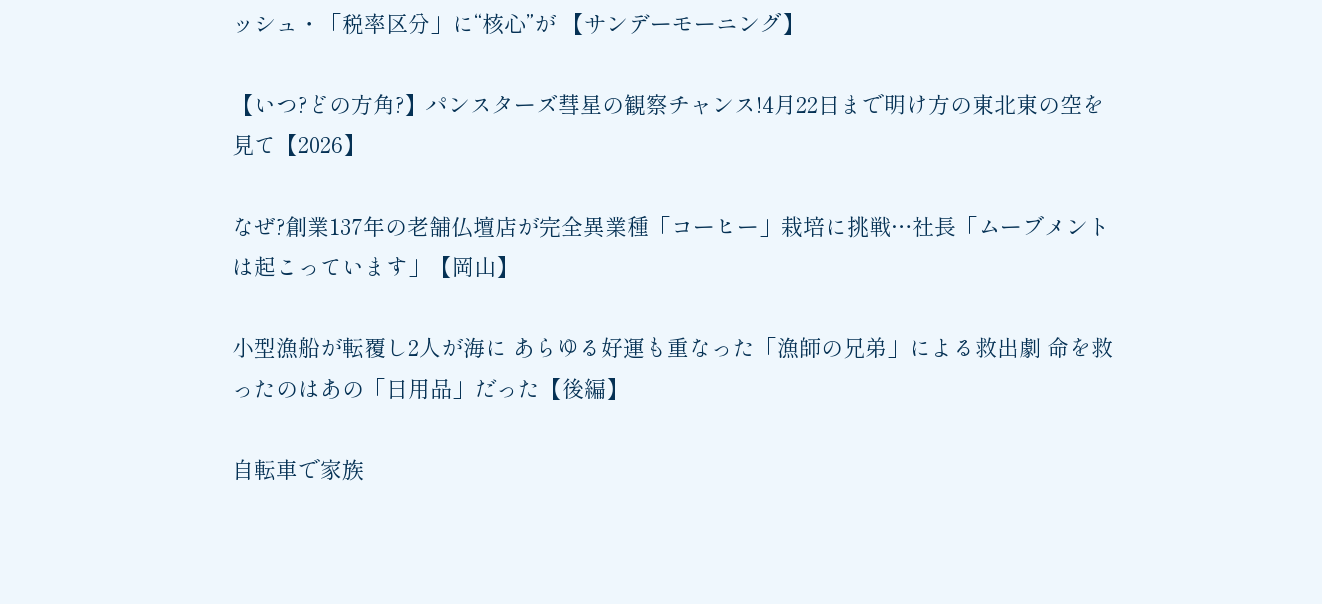ッシュ・「税率区分」に“核心”が 【サンデーモーニング】

【いつ?どの方角?】パンスターズ彗星の観察チャンス!4月22日まで明け方の東北東の空を見て【2026】

なぜ?創業137年の老舗仏壇店が完全異業種「コーヒー」栽培に挑戦…社長「ムーブメントは起こっています」【岡山】

小型漁船が転覆し2人が海に あらゆる好運も重なった「漁師の兄弟」による救出劇 命を救ったのはあの「日用品」だった【後編】

自転車で家族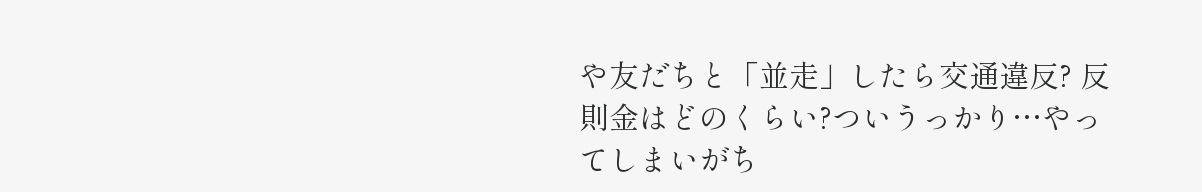や友だちと「並走」したら交通違反? 反則金はどのくらい?ついうっかり…やってしまいがち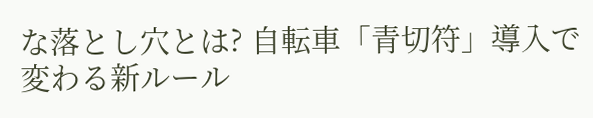な落とし穴とは? 自転車「青切符」導入で変わる新ルール